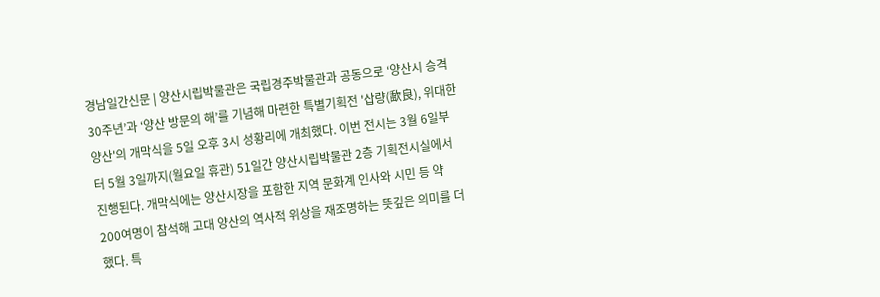경남일간신문 | 양산시립박물관은 국립경주박물관과 공동으로 ‘양산시 승격 30주년’과 ‘양산 방문의 해’를 기념해 마련한 특별기획전 '삽량(歃良), 위대한 양산'의 개막식을 5일 오후 3시 성황리에 개최했다. 이번 전시는 3월 6일부터 5월 3일까지(월요일 휴관) 51일간 양산시립박물관 2층 기획전시실에서 진행된다. 개막식에는 양산시장을 포함한 지역 문화계 인사와 시민 등 약 200여명이 참석해 고대 양산의 역사적 위상을 재조명하는 뜻깊은 의미를 더했다. 특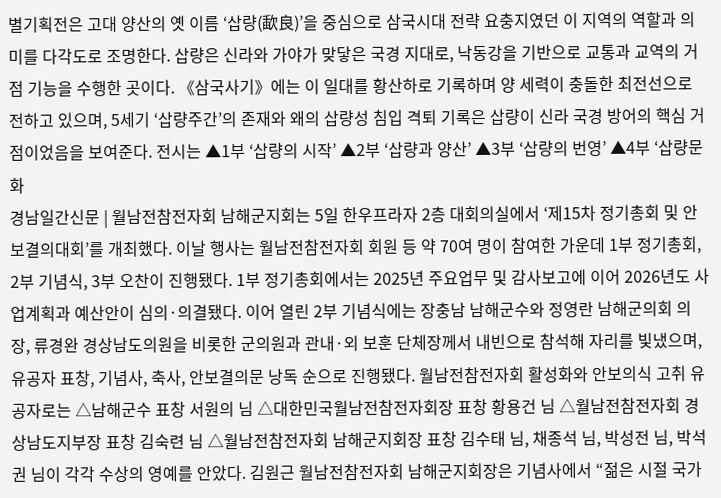별기획전은 고대 양산의 옛 이름 ‘삽량(歃良)’을 중심으로 삼국시대 전략 요충지였던 이 지역의 역할과 의미를 다각도로 조명한다. 삽량은 신라와 가야가 맞닿은 국경 지대로, 낙동강을 기반으로 교통과 교역의 거점 기능을 수행한 곳이다. 《삼국사기》에는 이 일대를 황산하로 기록하며 양 세력이 충돌한 최전선으로 전하고 있으며, 5세기 ‘삽량주간’의 존재와 왜의 삽량성 침입 격퇴 기록은 삽량이 신라 국경 방어의 핵심 거점이었음을 보여준다. 전시는 ▲1부 ‘삽량의 시작’ ▲2부 ‘삽량과 양산’ ▲3부 ‘삽량의 번영’ ▲4부 ‘삽량문화
경남일간신문 | 월남전참전자회 남해군지회는 5일 한우프라자 2층 대회의실에서 ‘제15차 정기총회 및 안보결의대회’를 개최했다. 이날 행사는 월남전참전자회 회원 등 약 70여 명이 참여한 가운데 1부 정기총회, 2부 기념식, 3부 오찬이 진행됐다. 1부 정기총회에서는 2025년 주요업무 및 감사보고에 이어 2026년도 사업계획과 예산안이 심의·의결됐다. 이어 열린 2부 기념식에는 장충남 남해군수와 정영란 남해군의회 의장, 류경완 경상남도의원을 비롯한 군의원과 관내·외 보훈 단체장께서 내빈으로 참석해 자리를 빛냈으며, 유공자 표창, 기념사, 축사, 안보결의문 낭독 순으로 진행됐다. 월남전참전자회 활성화와 안보의식 고취 유공자로는 △남해군수 표창 서원의 님 △대한민국월남전참전자회장 표창 황용건 님 △월남전참전자회 경상남도지부장 표창 김숙련 님 △월남전참전자회 남해군지회장 표창 김수태 님, 채종석 님, 박성전 님, 박석권 님이 각각 수상의 영예를 안았다. 김원근 월남전참전자회 남해군지회장은 기념사에서 “젊은 시절 국가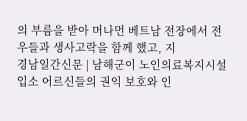의 부름을 받아 머나먼 베트남 전장에서 전우들과 생사고락을 함께 했고, 지
경남일간신문 | 남해군이 노인의료복지시설 입소 어르신들의 권익 보호와 인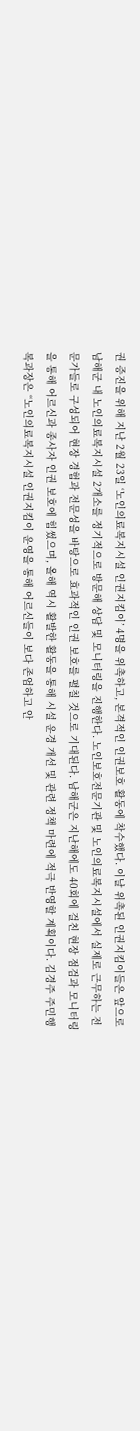권 증진을 위해 지난 2월 23일 ‘노인의료복지시설 인권지킴이’ 4명을 위촉하고, 본격적인 인권보호 활동에 착수했다. 이날 위촉된 인권지킴이들은 앞으로 남해군 내 노인의료복지시설 2개소를 정기적으로 방문해 상담 및 모니터링을 진행한다. 노인보호전문기관 및 노인의료복지시설에서 실제로 근무하는 전문가들로 구성되어 현장 경험과 전문성을 바탕으로 효과적인 인권 보호를 펼칠 것으로 기대된다. 남해군은 지난해에도 40회에 걸친 현장 점검과 모니터링을 통해 어르신과 종사자 인권 보호에 힘썼으며, 올해 역시 활발한 활동을 통해 시설 운경 개선 및 관련 정책 마련에 적극 반영할 계획이다. 김경주 주민행복과장은 “노인의료복지시설 인권지킴이 운영을 통해 어르신들이 보다 존엄하고 안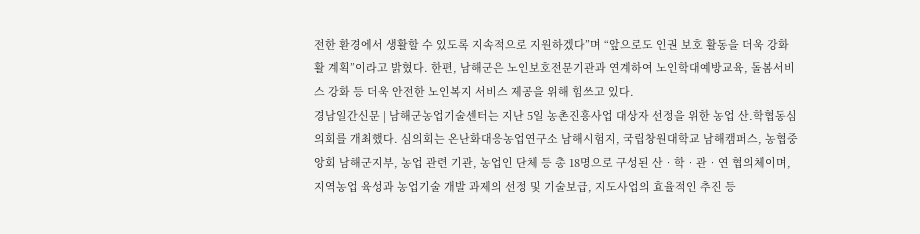전한 환경에서 생활할 수 있도록 지속적으로 지원하겠다”며 “앞으로도 인권 보호 활동을 더욱 강화활 계획”이라고 밝혔다. 한편, 남해군은 노인보호전문기관과 연계하여 노인학대예방교육, 돌봄서비스 강화 등 더욱 안전한 노인복지 서비스 제공을 위해 힘쓰고 있다.
경남일간신문 | 남해군농업기술센터는 지난 5일 농촌진흥사업 대상자 선정을 위한 농업 산․학협동심의회를 개최했다. 심의회는 온난화대응농업연구소 남해시험지, 국립창원대학교 남해캠퍼스, 농협중앙회 남해군지부, 농업 관련 기관, 농업인 단체 등 총 18명으로 구성된 산‧학‧관‧연 협의체이며, 지역농업 육성과 농업기술 개발 과제의 선정 및 기술보급, 지도사업의 효율적인 추진 등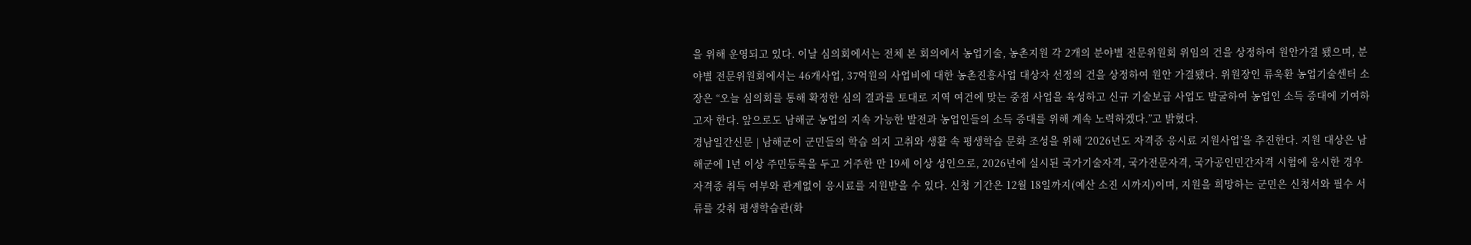을 위해 운영되고 있다. 이날 심의회에서는 전체 본 회의에서 농업기술, 농촌지원 각 2개의 분야별 전문위원회 위임의 건을 상정하여 원안가결 됐으며, 분야별 전문위원회에서는 46개사업, 37억원의 사업비에 대한 농촌진흥사업 대상자 선정의 건을 상정하여 원안 가결됐다. 위원장인 류욱환 농업기술센터 소장은 “오늘 심의회를 통해 확정한 심의 결과를 토대로 지역 여건에 맞는 중점 사업을 육성하고 신규 기술보급 사업도 발굴하여 농업인 소득 증대에 기여하고자 한다. 앞으로도 남해군 농업의 지속 가능한 발전과 농업인들의 소득 증대를 위해 계속 노력하겠다.”고 밝혔다.
경남일간신문 | 남해군이 군민들의 학습 의지 고취와 생활 속 평생학습 문화 조성을 위해 ‘2026년도 자격증 응시료 지원사업’을 추진한다. 지원 대상은 남해군에 1년 이상 주민등록을 두고 거주한 만 19세 이상 성인으로, 2026년에 실시된 국가기술자격, 국가전문자격, 국가공인민간자격 시험에 응시한 경우 자격증 취득 여부와 관계없이 응시료를 지원받을 수 있다. 신청 기간은 12월 18일까지(예산 소진 시까지)이며, 지원을 희망하는 군민은 신청서와 필수 서류를 갖춰 평생학습관(화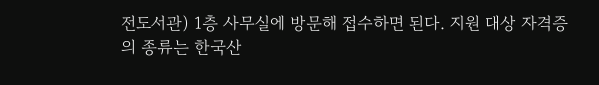전도서관) 1층 사무실에 방문해 접수하면 된다. 지원 대상 자격증의 종류는 한국산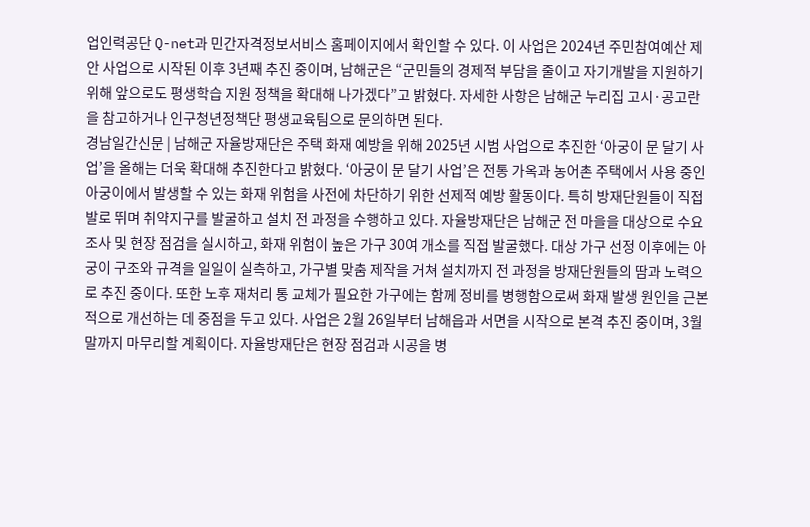업인력공단 Q-net과 민간자격정보서비스 홈페이지에서 확인할 수 있다. 이 사업은 2024년 주민참여예산 제안 사업으로 시작된 이후 3년째 추진 중이며, 남해군은 “군민들의 경제적 부담을 줄이고 자기개발을 지원하기 위해 앞으로도 평생학습 지원 정책을 확대해 나가겠다”고 밝혔다. 자세한 사항은 남해군 누리집 고시·공고란을 참고하거나 인구청년정책단 평생교육팀으로 문의하면 된다.
경남일간신문 | 남해군 자율방재단은 주택 화재 예방을 위해 2025년 시범 사업으로 추진한 ‘아궁이 문 달기 사업’을 올해는 더욱 확대해 추진한다고 밝혔다. ‘아궁이 문 달기 사업’은 전통 가옥과 농어촌 주택에서 사용 중인 아궁이에서 발생할 수 있는 화재 위험을 사전에 차단하기 위한 선제적 예방 활동이다. 특히 방재단원들이 직접 발로 뛰며 취약지구를 발굴하고 설치 전 과정을 수행하고 있다. 자율방재단은 남해군 전 마을을 대상으로 수요조사 및 현장 점검을 실시하고, 화재 위험이 높은 가구 30여 개소를 직접 발굴했다. 대상 가구 선정 이후에는 아궁이 구조와 규격을 일일이 실측하고, 가구별 맞춤 제작을 거쳐 설치까지 전 과정을 방재단원들의 땀과 노력으로 추진 중이다. 또한 노후 재처리 통 교체가 필요한 가구에는 함께 정비를 병행함으로써 화재 발생 원인을 근본적으로 개선하는 데 중점을 두고 있다. 사업은 2월 26일부터 남해읍과 서면을 시작으로 본격 추진 중이며, 3월 말까지 마무리할 계획이다. 자율방재단은 현장 점검과 시공을 병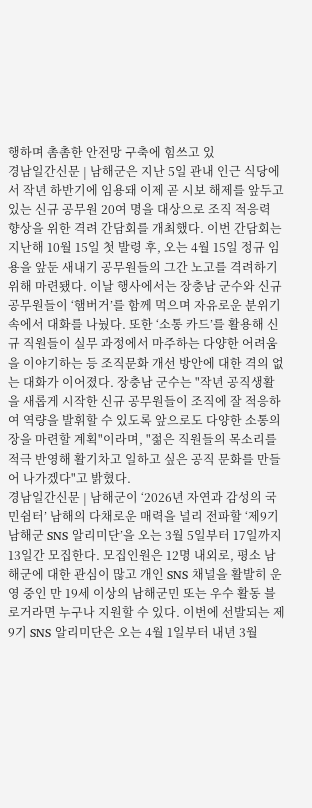행하며 촘촘한 안전망 구축에 힘쓰고 있
경남일간신문 | 남해군은 지난 5일 관내 인근 식당에서 작년 하반기에 임용돼 이제 곧 시보 해제를 앞두고 있는 신규 공무원 20여 명을 대상으로 조직 적응력 향상을 위한 격려 간담회를 개최했다. 이번 간담회는 지난해 10월 15일 첫 발령 후, 오는 4월 15일 정규 임용을 앞둔 새내기 공무원들의 그간 노고를 격려하기 위해 마련됐다. 이날 행사에서는 장충남 군수와 신규 공무원들이 ‘햄버거’를 함께 먹으며 자유로운 분위기 속에서 대화를 나눴다. 또한 ‘소통 카드’를 활용해 신규 직원들이 실무 과정에서 마주하는 다양한 어려움을 이야기하는 등 조직문화 개선 방안에 대한 격의 없는 대화가 이어졌다. 장충남 군수는 "작년 공직생활을 새롭게 시작한 신규 공무원들이 조직에 잘 적응하여 역량을 발휘할 수 있도록 앞으로도 다양한 소통의 장을 마련할 계획"이라며, "젊은 직원들의 목소리를 적극 반영해 활기차고 일하고 싶은 공직 문화를 만들어 나가겠다"고 밝혔다.
경남일간신문 | 남해군이 ‘2026년 자연과 감성의 국민쉼터’ 남해의 다채로운 매력을 널리 전파할 ‘제9기 남해군 SNS 알리미단’을 오는 3월 5일부터 17일까지 13일간 모집한다. 모집인원은 12명 내외로, 평소 남해군에 대한 관심이 많고 개인 SNS 채널을 활발히 운영 중인 만 19세 이상의 남해군민 또는 우수 활동 블로거라면 누구나 지원할 수 있다. 이번에 선발되는 제9기 SNS 알리미단은 오는 4월 1일부터 내년 3월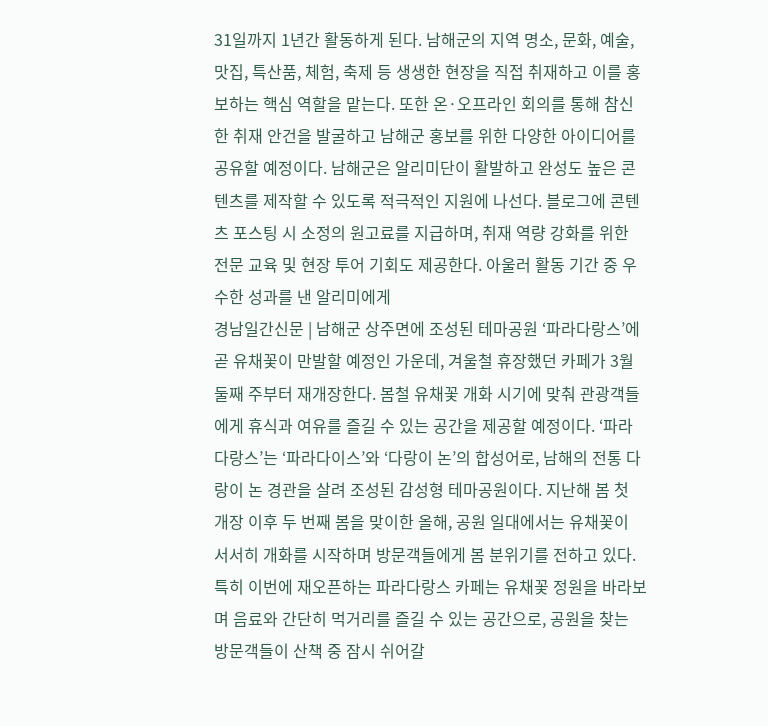31일까지 1년간 활동하게 된다. 남해군의 지역 명소, 문화, 예술, 맛집, 특산품, 체험, 축제 등 생생한 현장을 직접 취재하고 이를 홍보하는 핵심 역할을 맡는다. 또한 온·오프라인 회의를 통해 참신한 취재 안건을 발굴하고 남해군 홍보를 위한 다양한 아이디어를 공유할 예정이다. 남해군은 알리미단이 활발하고 완성도 높은 콘텐츠를 제작할 수 있도록 적극적인 지원에 나선다. 블로그에 콘텐츠 포스팅 시 소정의 원고료를 지급하며, 취재 역량 강화를 위한 전문 교육 및 현장 투어 기회도 제공한다. 아울러 활동 기간 중 우수한 성과를 낸 알리미에게
경남일간신문 | 남해군 상주면에 조성된 테마공원 ‘파라다랑스’에 곧 유채꽃이 만발할 예정인 가운데, 겨울철 휴장했던 카페가 3월 둘째 주부터 재개장한다. 봄철 유채꽃 개화 시기에 맞춰 관광객들에게 휴식과 여유를 즐길 수 있는 공간을 제공할 예정이다. ‘파라다랑스’는 ‘파라다이스’와 ‘다랑이 논’의 합성어로, 남해의 전통 다랑이 논 경관을 살려 조성된 감성형 테마공원이다. 지난해 봄 첫 개장 이후 두 번째 봄을 맞이한 올해, 공원 일대에서는 유채꽃이 서서히 개화를 시작하며 방문객들에게 봄 분위기를 전하고 있다. 특히 이번에 재오픈하는 파라다랑스 카페는 유채꽃 정원을 바라보며 음료와 간단히 먹거리를 즐길 수 있는 공간으로, 공원을 찾는 방문객들이 산책 중 잠시 쉬어갈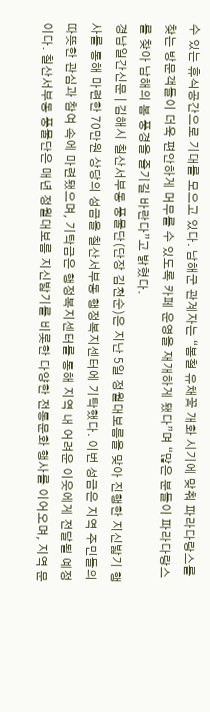수 있는 휴식공간으로 기대를 모으고 있다. 남해군 관계자는 “봄철 유채꽃 개화 시기에 맞춰 파라다랑스를 찾는 방문객들이 더욱 편안하게 머무를 수 있도록 카페 운영을 재개하게 됐다”며 “많은 분들이 파라다랑스를 찾아 남해의 봄 풍경을 즐기길 바란다”고 밝혔다.
경남일간신문 | 김해시 칠산서부동 풍물단(단장 김천순)은 지난 5일 정월대보름을 맞아 진행한 지신밟기 행사를 통해 마련한 70만원 상당의 성금을 칠산서부동 행정복지센터에 기탁했다. 이번 성금은 지역 주민들의 따뜻한 관심과 참여 속에 마련됐으며, 기탁금은 행정복지센터를 통해 지역 내 어려운 이웃에게 전달될 예정이다. 칠산서부동 풍물단은 매년 정월대보름 지신밟기를 비롯한 다양한 전통문화 행사를 이어오며, 지역 문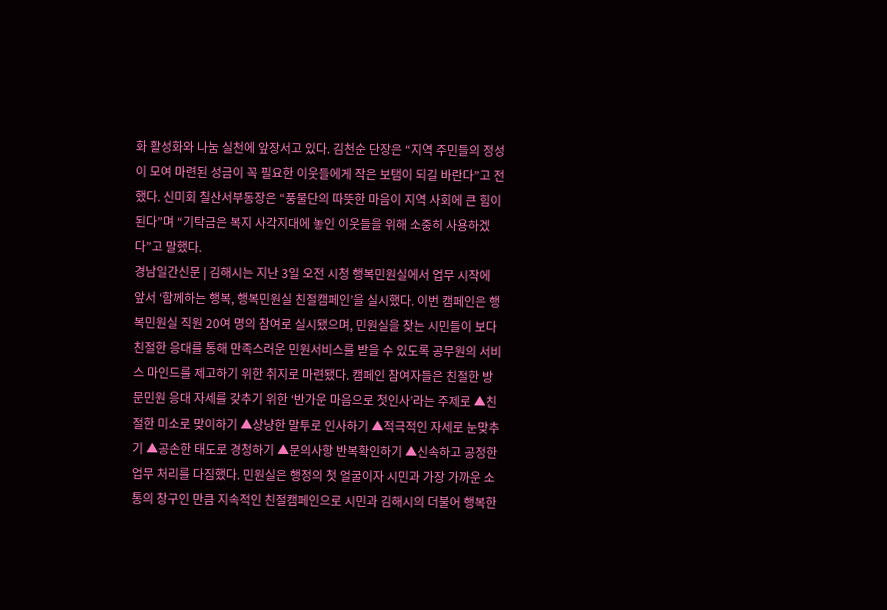화 활성화와 나눔 실천에 앞장서고 있다. 김천순 단장은 “지역 주민들의 정성이 모여 마련된 성금이 꼭 필요한 이웃들에게 작은 보탬이 되길 바란다”고 전했다. 신미회 칠산서부동장은 “풍물단의 따뜻한 마음이 지역 사회에 큰 힘이 된다”며 “기탁금은 복지 사각지대에 놓인 이웃들을 위해 소중히 사용하겠다”고 말했다.
경남일간신문 | 김해시는 지난 3일 오전 시청 행복민원실에서 업무 시작에 앞서 ‘함께하는 행복, 행복민원실 친절캠페인’을 실시했다. 이번 캠페인은 행복민원실 직원 20여 명의 참여로 실시됐으며, 민원실을 찾는 시민들이 보다 친절한 응대를 통해 만족스러운 민원서비스를 받을 수 있도록 공무원의 서비스 마인드를 제고하기 위한 취지로 마련됐다. 캠페인 참여자들은 친절한 방문민원 응대 자세를 갖추기 위한 ‘반가운 마음으로 첫인사’라는 주제로 ▲친절한 미소로 맞이하기 ▲상냥한 말투로 인사하기 ▲적극적인 자세로 눈맞추기 ▲공손한 태도로 경청하기 ▲문의사항 반복확인하기 ▲신속하고 공정한 업무 처리를 다짐했다. 민원실은 행정의 첫 얼굴이자 시민과 가장 가까운 소통의 창구인 만큼 지속적인 친절캠페인으로 시민과 김해시의 더불어 행복한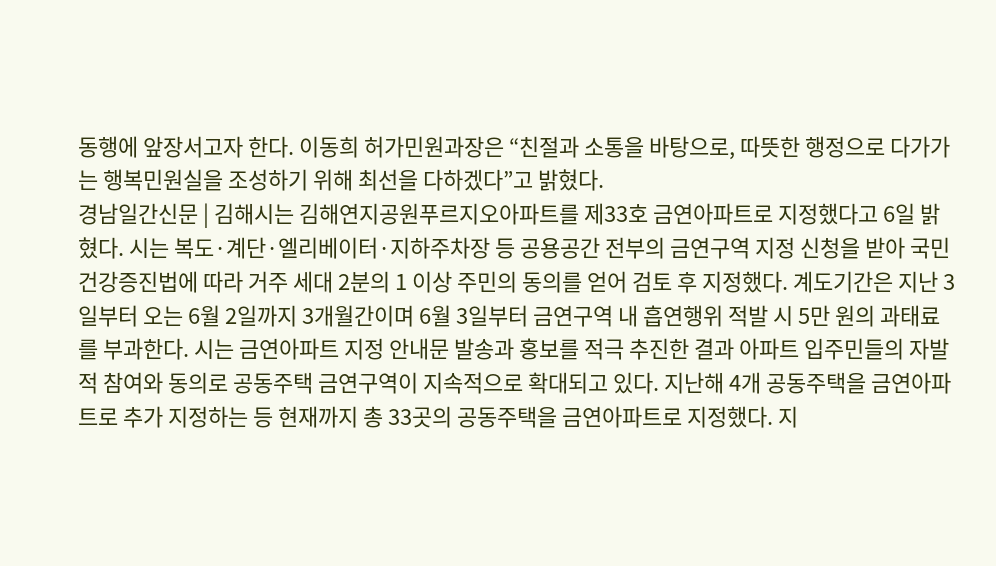동행에 앞장서고자 한다. 이동희 허가민원과장은 “친절과 소통을 바탕으로, 따뜻한 행정으로 다가가는 행복민원실을 조성하기 위해 최선을 다하겠다”고 밝혔다.
경남일간신문 | 김해시는 김해연지공원푸르지오아파트를 제33호 금연아파트로 지정했다고 6일 밝혔다. 시는 복도·계단·엘리베이터·지하주차장 등 공용공간 전부의 금연구역 지정 신청을 받아 국민건강증진법에 따라 거주 세대 2분의 1 이상 주민의 동의를 얻어 검토 후 지정했다. 계도기간은 지난 3일부터 오는 6월 2일까지 3개월간이며 6월 3일부터 금연구역 내 흡연행위 적발 시 5만 원의 과태료를 부과한다. 시는 금연아파트 지정 안내문 발송과 홍보를 적극 추진한 결과 아파트 입주민들의 자발적 참여와 동의로 공동주택 금연구역이 지속적으로 확대되고 있다. 지난해 4개 공동주택을 금연아파트로 추가 지정하는 등 현재까지 총 33곳의 공동주택을 금연아파트로 지정했다. 지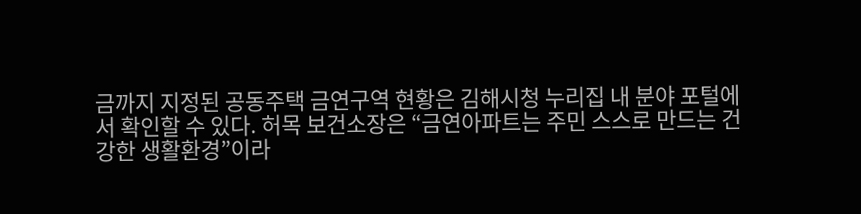금까지 지정된 공동주택 금연구역 현황은 김해시청 누리집 내 분야 포털에서 확인할 수 있다. 허목 보건소장은 “금연아파트는 주민 스스로 만드는 건강한 생활환경”이라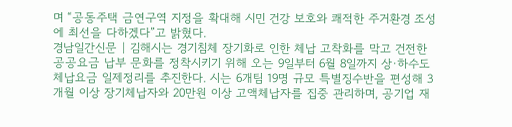며 “공동주택 금연구역 지정을 확대해 시민 건강 보호와 쾌적한 주거환경 조성에 최선을 다하겠다”고 밝혔다.
경남일간신문 | 김해시는 경기침체 장기화로 인한 체납 고착화를 막고 건전한 공공요금 납부 문화를 정착시키기 위해 오는 9일부터 6월 8일까지 상·하수도 체납요금 일제정리를 추진한다. 시는 6개팀 19명 규모 특별징수반을 편성해 3개월 이상 장기체납자와 20만원 이상 고액체납자를 집중 관리하며, 공기업 재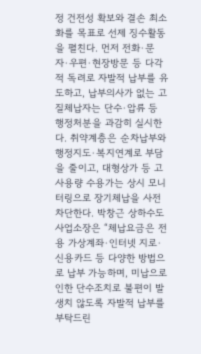정 건전성 확보와 결손 최소화를 목표로 선제 징수활동을 펼친다. 먼저 전화·문자·우편·현장방문 등 다각적 독려로 자발적 납부를 유도하고, 납부의사가 없는 고질체납자는 단수·압류 등 행정처분을 과감히 실시한다. 취약계층은 순차납부와 행정지도·복지연계로 부담을 줄이고, 대형상가 등 고사용량 수용가는 상시 모니터링으로 장기체납을 사전 차단한다. 박창근 상하수도사업소장은 “체납요금은 전용 가상계좌·인터넷 지로·신용카드 등 다양한 방법으로 납부 가능하며, 미납으로 인한 단수조치로 불편이 발생치 않도록 자발적 납부를 부탁드린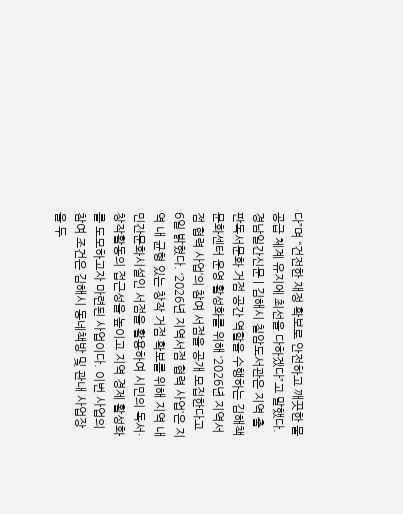다”며 “건전한 재정 확보로 안전하고 깨끗한 물 공급 체계 유지에 최선을 다하겠다”고 말했다.
경남일간신문 | 김해시 칠암도서관은 지역 출판독서문화 거점 공간 역할을 수행하는 김해책문화센터 운영 활성화를 위해 ‘2026년 지역서점 협력 사업’의 참여 서점을 공개 모집한다고 6일 밝혔다. ‘2026년 지역서점 협력 사업’은 지역 내 균형 있는 창작 거점 확보를 위해 지역 내 민간문화시설인 서점을 활용하여 시민의 독서·창작활동의 접근성을 높이고 지역 경제 활성화를 도모하고자 마련된 사업이다. 이번 사업의 참여 조건은 김해시 동네책방 및 관내 사업장을 두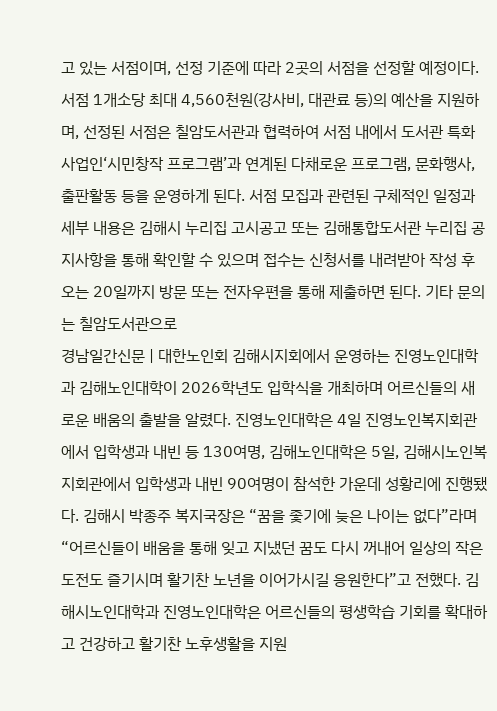고 있는 서점이며, 선정 기준에 따라 2곳의 서점을 선정할 예정이다. 서점 1개소당 최대 4,560천원(강사비, 대관료 등)의 예산을 지원하며, 선정된 서점은 칠암도서관과 협력하여 서점 내에서 도서관 특화사업인‘시민창작 프로그램’과 연계된 다채로운 프로그램, 문화행사, 출판활동 등을 운영하게 된다. 서점 모집과 관련된 구체적인 일정과 세부 내용은 김해시 누리집 고시공고 또는 김해통합도서관 누리집 공지사항을 통해 확인할 수 있으며 접수는 신청서를 내려받아 작성 후 오는 20일까지 방문 또는 전자우편을 통해 제출하면 된다. 기타 문의는 칠암도서관으로
경남일간신문 | 대한노인회 김해시지회에서 운영하는 진영노인대학과 김해노인대학이 2026학년도 입학식을 개최하며 어르신들의 새로운 배움의 출발을 알렸다. 진영노인대학은 4일 진영노인복지회관에서 입학생과 내빈 등 130여명, 김해노인대학은 5일, 김해시노인복지회관에서 입학생과 내빈 90여명이 참석한 가운데 성황리에 진행됐다. 김해시 박종주 복지국장은 “꿈을 좇기에 늦은 나이는 없다”라며 “어르신들이 배움을 통해 잊고 지냈던 꿈도 다시 꺼내어 일상의 작은 도전도 즐기시며 활기찬 노년을 이어가시길 응원한다”고 전했다. 김해시노인대학과 진영노인대학은 어르신들의 평생학습 기회를 확대하고 건강하고 활기찬 노후생활을 지원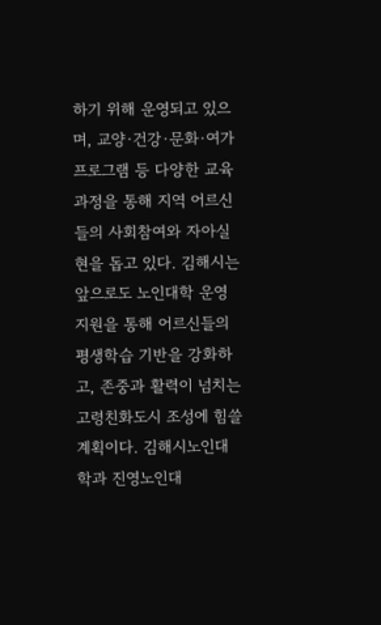하기 위해 운영되고 있으며, 교양·건강·문화·여가 프로그램 등 다양한 교육과정을 통해 지역 어르신들의 사회참여와 자아실현을 돕고 있다. 김해시는 앞으로도 노인대학 운영 지원을 통해 어르신들의 평생학습 기반을 강화하고, 존중과 활력이 넘치는 고령친화도시 조성에 힘쓸 계획이다. 김해시노인대학과 진영노인대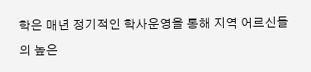학은 매년 정기적인 학사운영을 통해 지역 어르신들의 높은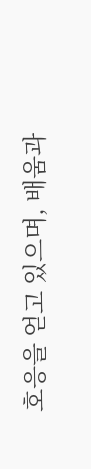호응을 얻고 있으며, 배움과